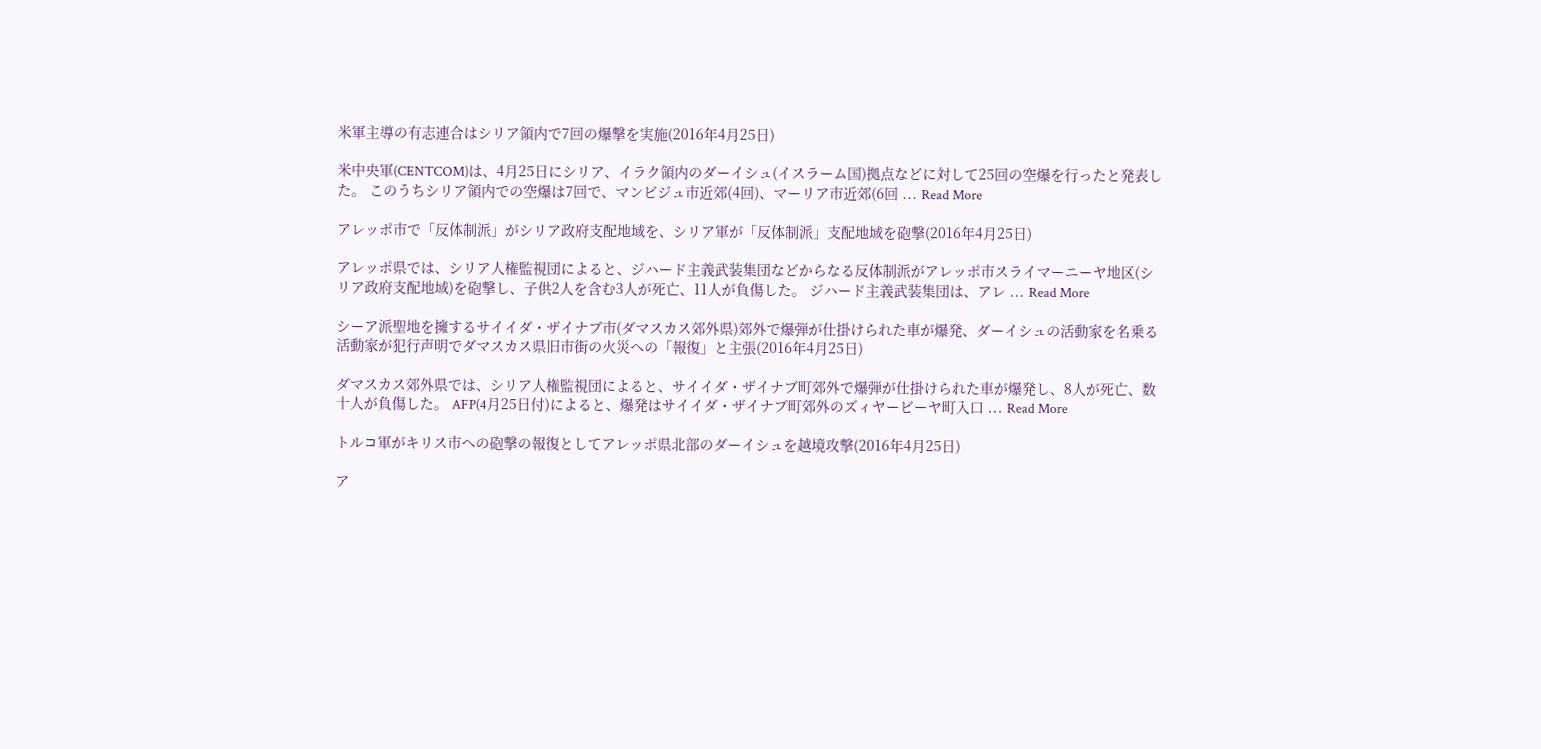米軍主導の有志連合はシリア領内で7回の爆撃を実施(2016年4月25日)

米中央軍(CENTCOM)は、4月25日にシリア、イラク領内のダーイシュ(イスラーム国)拠点などに対して25回の空爆を行ったと発表した。 このうちシリア領内での空爆は7回で、マンビジュ市近郊(4回)、マーリア市近郊(6回 ... Read More

アレッポ市で「反体制派」がシリア政府支配地域を、シリア軍が「反体制派」支配地域を砲撃(2016年4月25日)

アレッポ県では、シリア人権監視団によると、ジハード主義武装集団などからなる反体制派がアレッポ市スライマーニーヤ地区(シリア政府支配地域)を砲撃し、子供2人を含む3人が死亡、11人が負傷した。 ジハード主義武装集団は、アレ ... Read More

シーア派聖地を擁するサイイダ・ザイナブ市(ダマスカス郊外県)郊外で爆弾が仕掛けられた車が爆発、ダーイシュの活動家を名乗る活動家が犯行声明でダマスカス県旧市街の火災への「報復」と主張(2016年4月25日)

ダマスカス郊外県では、シリア人権監視団によると、サイイダ・ザイナブ町郊外で爆弾が仕掛けられた車が爆発し、8人が死亡、数十人が負傷した。 AFP(4月25日付)によると、爆発はサイイダ・ザイナブ町郊外のズィヤービーヤ町入口 ... Read More

トルコ軍がキリス市への砲撃の報復としてアレッポ県北部のダーイシュを越境攻撃(2016年4月25日)

ア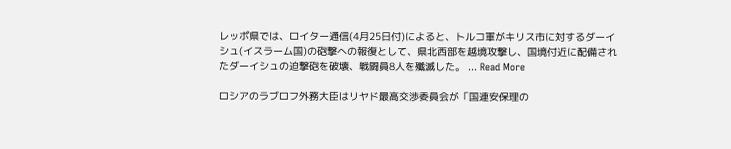レッポ県では、ロイター通信(4月25日付)によると、トルコ軍がキリス市に対するダーイシュ(イスラーム国)の砲撃への報復として、県北西部を越境攻撃し、国境付近に配備されたダーイシュの迫撃砲を破壊、戦闘員8人を殲滅した。 ... Read More

ロシアのラブロフ外務大臣はリヤド最高交渉委員会が「国連安保理の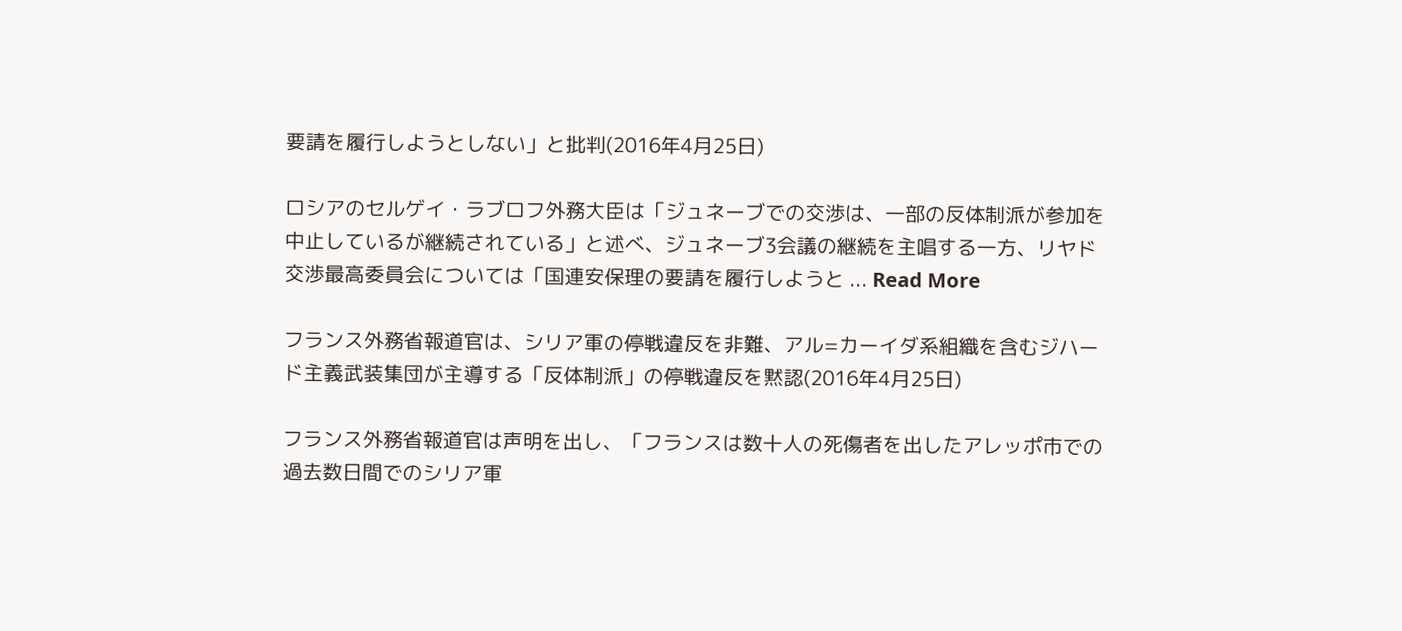要請を履行しようとしない」と批判(2016年4月25日)

ロシアのセルゲイ・ラブロフ外務大臣は「ジュネーブでの交渉は、一部の反体制派が参加を中止しているが継続されている」と述べ、ジュネーブ3会議の継続を主唱する一方、リヤド交渉最高委員会については「国連安保理の要請を履行しようと ... Read More

フランス外務省報道官は、シリア軍の停戦違反を非難、アル=カーイダ系組織を含むジハード主義武装集団が主導する「反体制派」の停戦違反を黙認(2016年4月25日)

フランス外務省報道官は声明を出し、「フランスは数十人の死傷者を出したアレッポ市での過去数日間でのシリア軍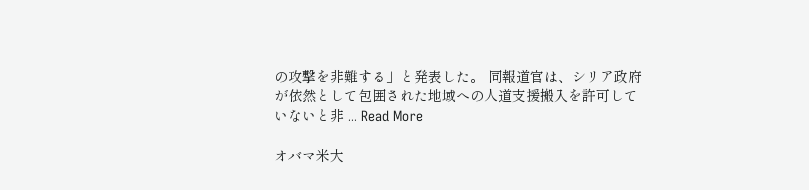の攻撃を非難する」と発表した。 同報道官は、シリア政府が依然として包囲された地域への人道支援搬入を許可していないと非 ... Read More

オバマ米大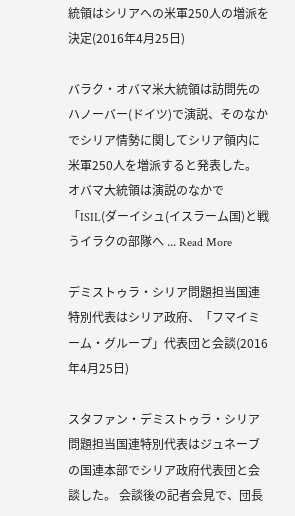統領はシリアへの米軍250人の増派を決定(2016年4月25日)

バラク・オバマ米大統領は訪問先のハノーバー(ドイツ)で演説、そのなかでシリア情勢に関してシリア領内に米軍250人を増派すると発表した。 オバマ大統領は演説のなかで「ISIL(ダーイシュ(イスラーム国)と戦うイラクの部隊へ ... Read More

デミストゥラ・シリア問題担当国連特別代表はシリア政府、「フマイミーム・グループ」代表団と会談(2016年4月25日)

スタファン・デミストゥラ・シリア問題担当国連特別代表はジュネーブの国連本部でシリア政府代表団と会談した。 会談後の記者会見で、団長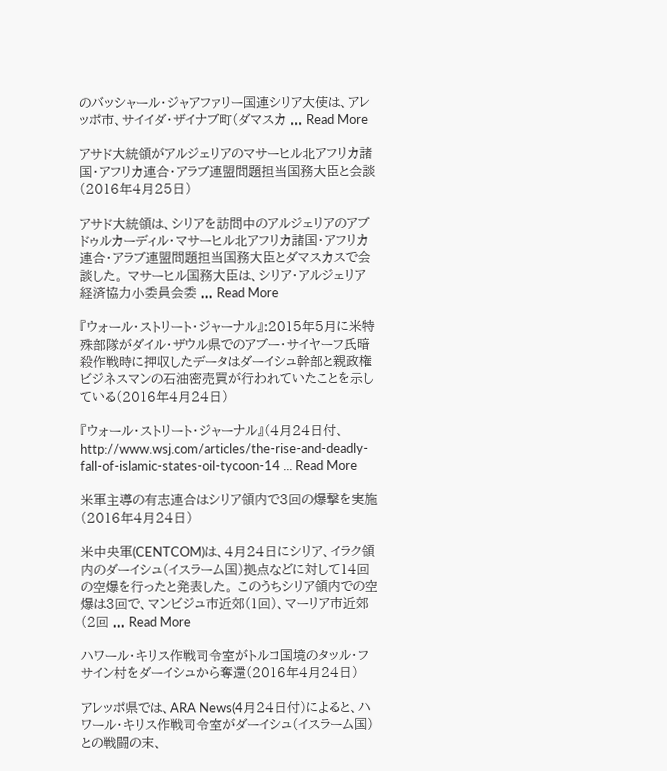のバッシャール・ジャアファリー国連シリア大使は、アレッポ市、サイイダ・ザイナブ町(ダマスカ ... Read More

アサド大統領がアルジェリアのマサーヒル北アフリカ諸国・アフリカ連合・アラブ連盟問題担当国務大臣と会談(2016年4月25日)

アサド大統領は、シリアを訪問中のアルジェリアのアブドゥルカーディル・マサーヒル北アフリカ諸国・アフリカ連合・アラブ連盟問題担当国務大臣とダマスカスで会談した。 マサーヒル国務大臣は、シリア・アルジェリア経済協力小委員会委 ... Read More

『ウォール・ストリート・ジャーナル』:2015年5月に米特殊部隊がダイル・ザウル県でのアブー・サイヤーフ氏暗殺作戦時に押収したデータはダーイシュ幹部と親政権ビジネスマンの石油密売買が行われていたことを示している(2016年4月24日)

『ウォール・ストリート・ジャーナル』(4月24日付、http://www.wsj.com/articles/the-rise-and-deadly-fall-of-islamic-states-oil-tycoon-14 ... Read More

米軍主導の有志連合はシリア領内で3回の爆撃を実施(2016年4月24日)

米中央軍(CENTCOM)は、4月24日にシリア、イラク領内のダーイシュ(イスラーム国)拠点などに対して14回の空爆を行ったと発表した。 このうちシリア領内での空爆は3回で、マンビジュ市近郊(1回)、マーリア市近郊(2回 ... Read More

ハワール・キリス作戦司令室がトルコ国境のタッル・フサイン村をダーイシュから奪還(2016年4月24日)

アレッポ県では、ARA News(4月24日付)によると、ハワール・キリス作戦司令室がダーイシュ(イスラーム国)との戦闘の末、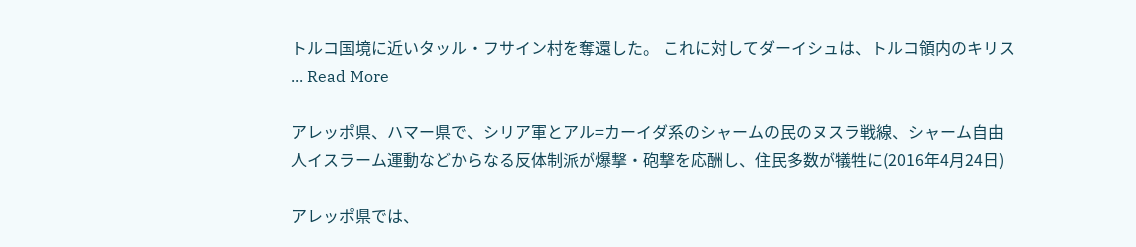トルコ国境に近いタッル・フサイン村を奪還した。 これに対してダーイシュは、トルコ領内のキリス ... Read More

アレッポ県、ハマー県で、シリア軍とアル=カーイダ系のシャームの民のヌスラ戦線、シャーム自由人イスラーム運動などからなる反体制派が爆撃・砲撃を応酬し、住民多数が犠牲に(2016年4月24日)

アレッポ県では、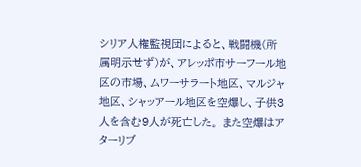シリア人権監視団によると、戦闘機(所属明示せず)が、アレッポ市サーフール地区の市場、ムワーサラート地区、マルジャ地区、シャッアール地区を空爆し、子供3人を含む9人が死亡した。 また空爆はアターリブ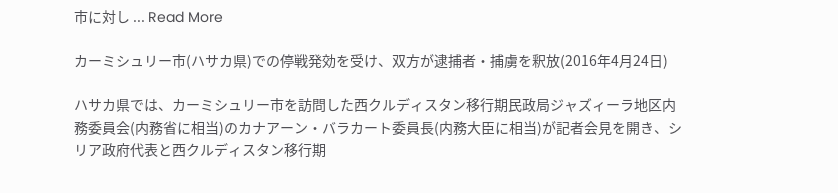市に対し ... Read More

カーミシュリー市(ハサカ県)での停戦発効を受け、双方が逮捕者・捕虜を釈放(2016年4月24日)

ハサカ県では、カーミシュリー市を訪問した西クルディスタン移行期民政局ジャズィーラ地区内務委員会(内務省に相当)のカナアーン・バラカート委員長(内務大臣に相当)が記者会見を開き、シリア政府代表と西クルディスタン移行期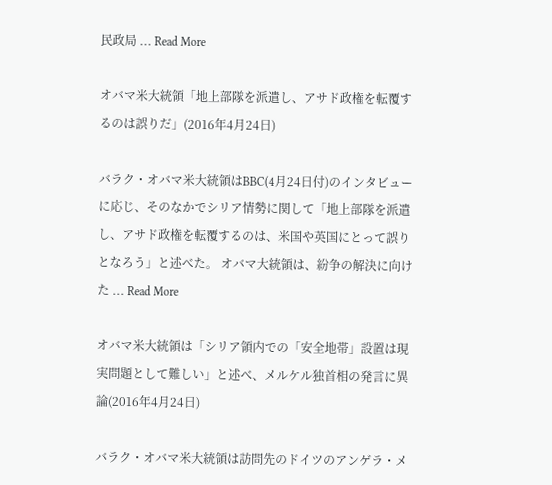民政局 ... Read More

オバマ米大統領「地上部隊を派遣し、アサド政権を転覆するのは誤りだ」(2016年4月24日)

バラク・オバマ米大統領はBBC(4月24日付)のインタビューに応じ、そのなかでシリア情勢に関して「地上部隊を派遣し、アサド政権を転覆するのは、米国や英国にとって誤りとなろう」と述べた。 オバマ大統領は、紛争の解決に向けた ... Read More

オバマ米大統領は「シリア領内での「安全地帯」設置は現実問題として難しい」と述べ、メルケル独首相の発言に異論(2016年4月24日)

バラク・オバマ米大統領は訪問先のドイツのアンゲラ・メ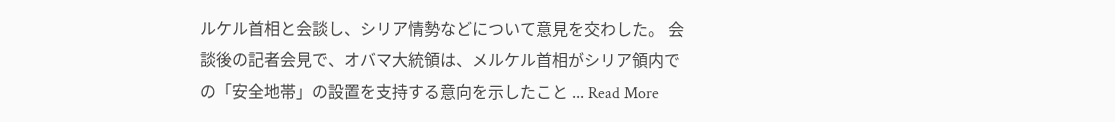ルケル首相と会談し、シリア情勢などについて意見を交わした。 会談後の記者会見で、オバマ大統領は、メルケル首相がシリア領内での「安全地帯」の設置を支持する意向を示したこと ... Read More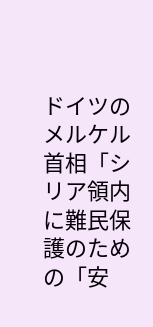ドイツのメルケル首相「シリア領内に難民保護のための「安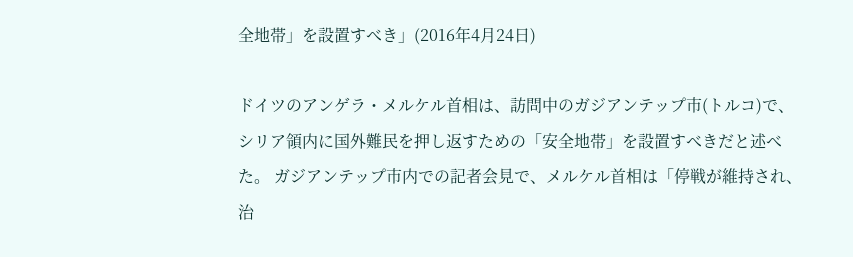全地帯」を設置すべき」(2016年4月24日)

ドイツのアンゲラ・メルケル首相は、訪問中のガジアンテップ市(トルコ)で、シリア領内に国外難民を押し返すための「安全地帯」を設置すべきだと述べた。 ガジアンテップ市内での記者会見で、メルケル首相は「停戦が維持され、治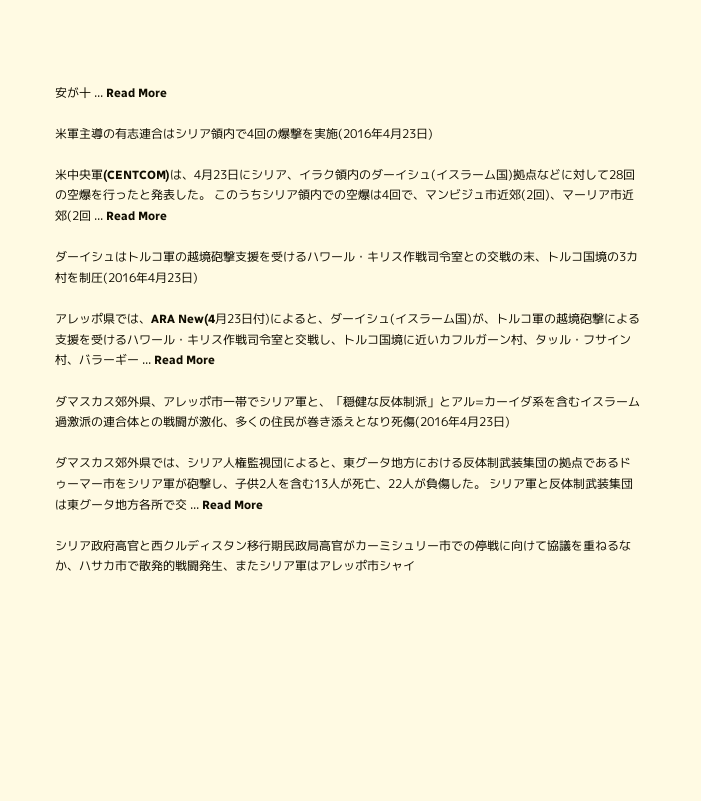安が十 ... Read More

米軍主導の有志連合はシリア領内で4回の爆撃を実施(2016年4月23日)

米中央軍(CENTCOM)は、4月23日にシリア、イラク領内のダーイシュ(イスラーム国)拠点などに対して28回の空爆を行ったと発表した。 このうちシリア領内での空爆は4回で、マンビジュ市近郊(2回)、マーリア市近郊(2回 ... Read More

ダーイシュはトルコ軍の越境砲撃支援を受けるハワール・キリス作戦司令室との交戦の末、トルコ国境の3カ村を制圧(2016年4月23日)

アレッポ県では、ARA New(4月23日付)によると、ダーイシュ(イスラーム国)が、トルコ軍の越境砲撃による支援を受けるハワール・キリス作戦司令室と交戦し、トルコ国境に近いカフルガーン村、タッル・フサイン村、バラーギー ... Read More

ダマスカス郊外県、アレッポ市一帯でシリア軍と、「穏健な反体制派」とアル=カーイダ系を含むイスラーム過激派の連合体との戦闘が激化、多くの住民が巻き添えとなり死傷(2016年4月23日)

ダマスカス郊外県では、シリア人権監視団によると、東グータ地方における反体制武装集団の拠点であるドゥーマー市をシリア軍が砲撃し、子供2人を含む13人が死亡、22人が負傷した。 シリア軍と反体制武装集団は東グータ地方各所で交 ... Read More

シリア政府高官と西クルディスタン移行期民政局高官がカーミシュリー市での停戦に向けて協議を重ねるなか、ハサカ市で散発的戦闘発生、またシリア軍はアレッポ市シャイ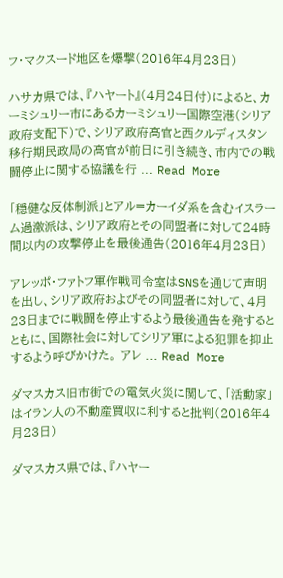フ・マクスード地区を爆撃(2016年4月23日)

ハサカ県では、『ハヤート』(4月24日付)によると、カーミシュリー市にあるカーミシュリー国際空港(シリア政府支配下)で、シリア政府高官と西クルディスタン移行期民政局の高官が前日に引き続き、市内での戦闘停止に関する協議を行 ... Read More

「穏健な反体制派」とアル=カーイダ系を含むイスラーム過激派は、シリア政府とその同盟者に対して24時間以内の攻撃停止を最後通告(2016年4月23日)

アレッポ・ファトフ軍作戦司令室はSNSを通じて声明を出し、シリア政府およびその同盟者に対して、4月23日までに戦闘を停止するよう最後通告を発するとともに、国際社会に対してシリア軍による犯罪を抑止するよう呼びかけた。 アレ ... Read More

ダマスカス旧市街での電気火災に関して、「活動家」はイラン人の不動産買収に利すると批判(2016年4月23日)

ダマスカス県では、『ハヤー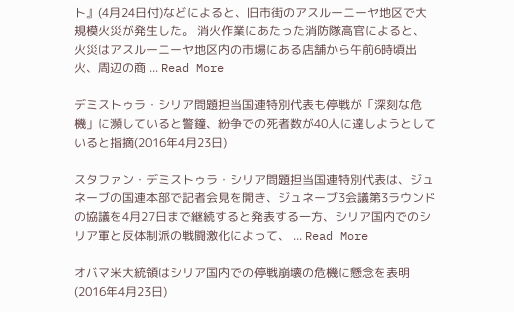ト』(4月24日付)などによると、旧市街のアスルーニーヤ地区で大規模火災が発生した。 消火作業にあたった消防隊高官によると、火災はアスルーニーヤ地区内の市場にある店舗から午前6時頃出火、周辺の商 ... Read More

デミストゥラ・シリア問題担当国連特別代表も停戦が「深刻な危機」に瀕していると警鐘、紛争での死者数が40人に達しようとしていると指摘(2016年4月23日)

スタファン・デミストゥラ・シリア問題担当国連特別代表は、ジュネーブの国連本部で記者会見を開き、ジュネーブ3会議第3ラウンドの協議を4月27日まで継続すると発表する一方、シリア国内でのシリア軍と反体制派の戦闘激化によって、 ... Read More

オバマ米大統領はシリア国内での停戦崩壊の危機に懸念を表明(2016年4月23日)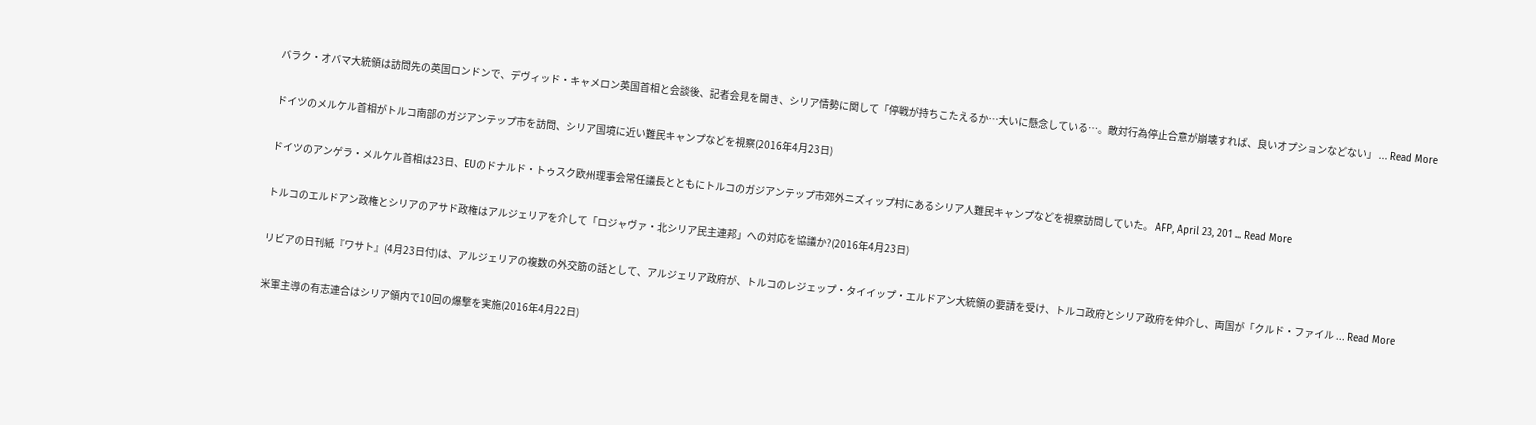バラク・オバマ大統領は訪問先の英国ロンドンで、デヴィッド・キャメロン英国首相と会談後、記者会見を開き、シリア情勢に関して「停戦が持ちこたえるか…大いに懸念している…。敵対行為停止合意が崩壊すれば、良いオプションなどない」 ... Read More

ドイツのメルケル首相がトルコ南部のガジアンテップ市を訪問、シリア国境に近い難民キャンプなどを視察(2016年4月23日)

ドイツのアンゲラ・メルケル首相は23日、EUのドナルド・トゥスク欧州理事会常任議長とともにトルコのガジアンテップ市郊外ニズィップ村にあるシリア人難民キャンプなどを視察訪問していた。 AFP, April 23, 201 ... Read More

トルコのエルドアン政権とシリアのアサド政権はアルジェリアを介して「ロジャヴァ・北シリア民主連邦」への対応を協議か?(2016年4月23日)

リビアの日刊紙『ワサト』(4月23日付)は、アルジェリアの複数の外交筋の話として、アルジェリア政府が、トルコのレジェップ・タイイップ・エルドアン大統領の要請を受け、トルコ政府とシリア政府を仲介し、両国が「クルド・ファイル ... Read More

米軍主導の有志連合はシリア領内で10回の爆撃を実施(2016年4月22日)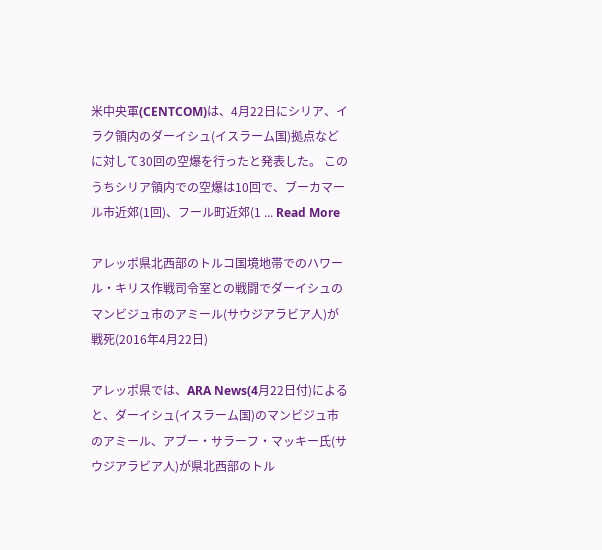米中央軍(CENTCOM)は、4月22日にシリア、イラク領内のダーイシュ(イスラーム国)拠点などに対して30回の空爆を行ったと発表した。 このうちシリア領内での空爆は10回で、ブーカマール市近郊(1回)、フール町近郊(1 ... Read More

アレッポ県北西部のトルコ国境地帯でのハワール・キリス作戦司令室との戦闘でダーイシュのマンビジュ市のアミール(サウジアラビア人)が戦死(2016年4月22日)

アレッポ県では、ARA News(4月22日付)によると、ダーイシュ(イスラーム国)のマンビジュ市のアミール、アブー・サラーフ・マッキー氏(サウジアラビア人)が県北西部のトル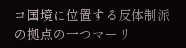コ国境に位置する反体制派の拠点の一つマーリ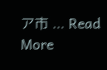ア市 ... Read More